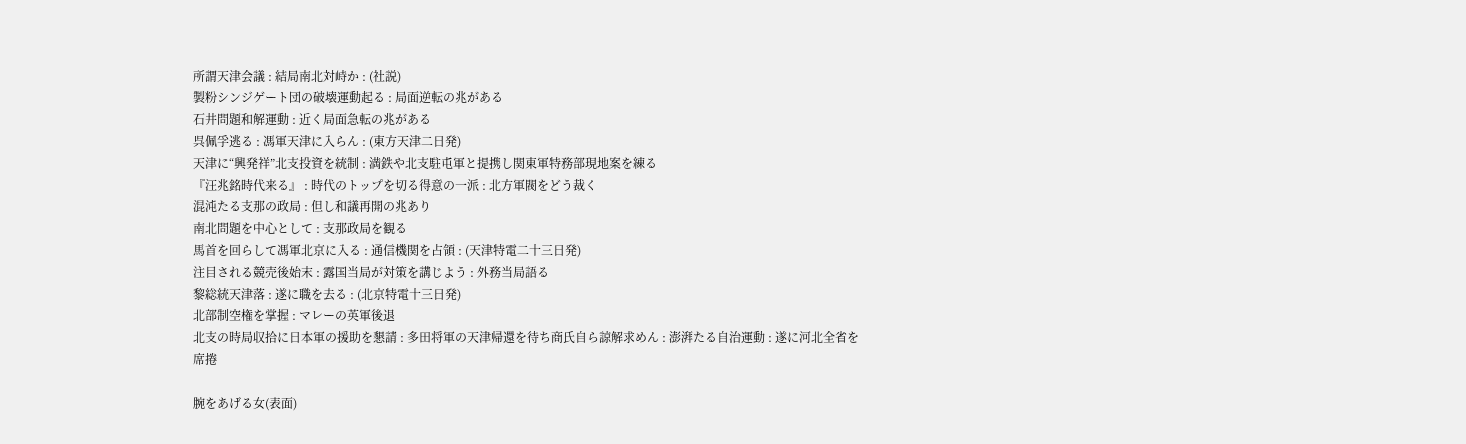所謂天津会議 : 結局南北対峙か : (社説)
製粉シンジゲート団の破壊運動起る : 局面逆転の兆がある
石井問題和解運動 : 近く局面急転の兆がある
呉佩孚逃る : 馮軍天津に入らん : (東方天津二日発)
天津に“興発祥”北支投資を統制 : 満鉄や北支駐屯軍と提携し関東軍特務部現地案を練る
『汪兆銘時代来る』 : 時代のトップを切る得意の一派 : 北方軍閥をどう裁く
混沌たる支那の政局 : 但し和議再開の兆あり
南北問題を中心として : 支那政局を観る
馬首を回らして馮軍北京に入る : 通信機関を占領 : (天津特電二十三日発)
注目される競売後始末 : 露国当局が対策を講じよう : 外務当局語る
黎総統天津落 : 遂に職を去る : (北京特電十三日発)
北部制空権を掌握 : マレーの英軍後退
北支の時局収拾に日本軍の援助を懇請 : 多田将軍の天津帰還を待ち商氏自ら諒解求めん : 澎湃たる自治運動 : 遂に河北全省を席捲

腕をあげる女(表面)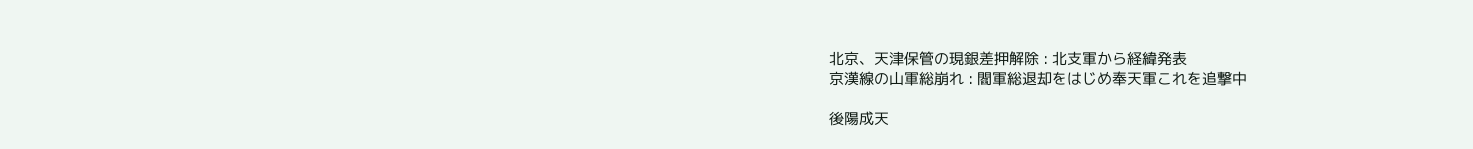北京、天津保管の現銀差押解除 : 北支軍から経緯発表
京漢線の山軍総崩れ : 閻軍総退却をはじめ奉天軍これを追撃中

後陽成天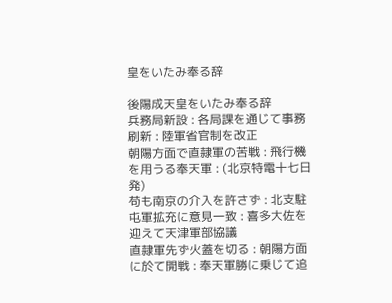皇をいたみ奉る辞

後陽成天皇をいたみ奉る辞
兵務局新設 : 各局課を通じて事務刷新 : 陸軍省官制を改正
朝陽方面で直隷軍の苦戦 : 飛行機を用うる奉天軍 : (北京特電十七日発)
苟も南京の介入を許さず : 北支駐屯軍拡充に意見一致 : 喜多大佐を迎えて天津軍部協議
直隷軍先ず火蓋を切る : 朝陽方面に於て開戦 : 奉天軍勝に乗じて追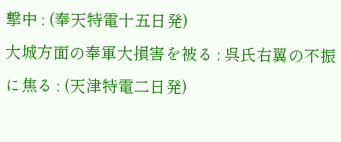撃中 : (奉天特電十五日発)
大城方面の奉軍大損害を被る : 呉氏右翼の不振に焦る : (天津特電二日発)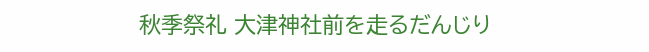秋季祭礼 大津神社前を走るだんじり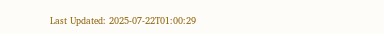Last Updated: 2025-07-22T01:00:29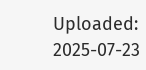Uploaded: 2025-07-23